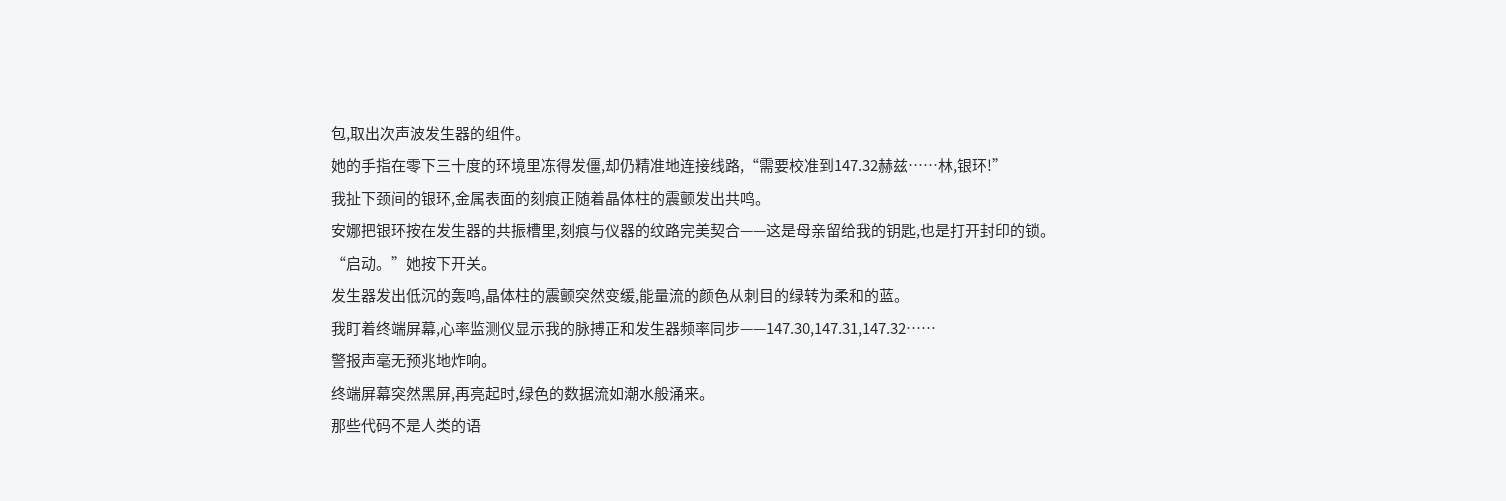包,取出次声波发生器的组件。
她的手指在零下三十度的环境里冻得发僵,却仍精准地连接线路,“需要校准到147.32赫兹……林,银环!”
我扯下颈间的银环,金属表面的刻痕正随着晶体柱的震颤发出共鸣。
安娜把银环按在发生器的共振槽里,刻痕与仪器的纹路完美契合——这是母亲留给我的钥匙,也是打开封印的锁。
“启动。”她按下开关。
发生器发出低沉的轰鸣,晶体柱的震颤突然变缓,能量流的颜色从刺目的绿转为柔和的蓝。
我盯着终端屏幕,心率监测仪显示我的脉搏正和发生器频率同步——147.30,147.31,147.32……
警报声毫无预兆地炸响。
终端屏幕突然黑屏,再亮起时,绿色的数据流如潮水般涌来。
那些代码不是人类的语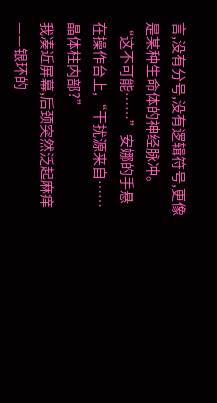言,没有分号,没有逻辑符号,更像是某种生命体的神经脉冲。
“这不可能……”安娜的手悬在操作台上,“干扰源来自……晶体柱内部?”
我凑近屏幕,后颈突然泛起麻痒——银环的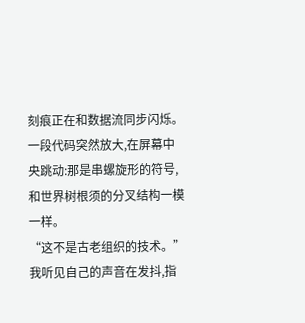刻痕正在和数据流同步闪烁。
一段代码突然放大,在屏幕中央跳动:那是串螺旋形的符号,和世界树根须的分叉结构一模一样。
“这不是古老组织的技术。”我听见自己的声音在发抖,指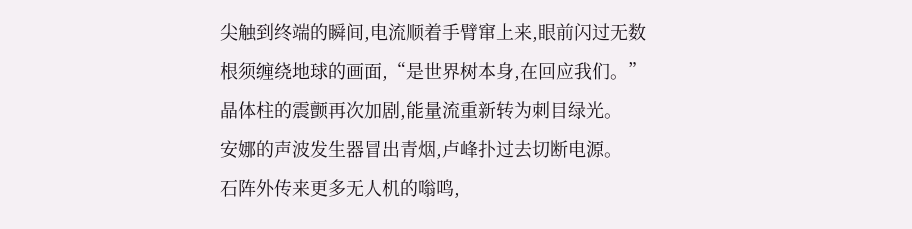尖触到终端的瞬间,电流顺着手臂窜上来,眼前闪过无数根须缠绕地球的画面,“是世界树本身,在回应我们。”
晶体柱的震颤再次加剧,能量流重新转为刺目绿光。
安娜的声波发生器冒出青烟,卢峰扑过去切断电源。
石阵外传来更多无人机的嗡鸣,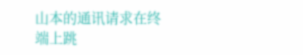山本的通讯请求在终端上跳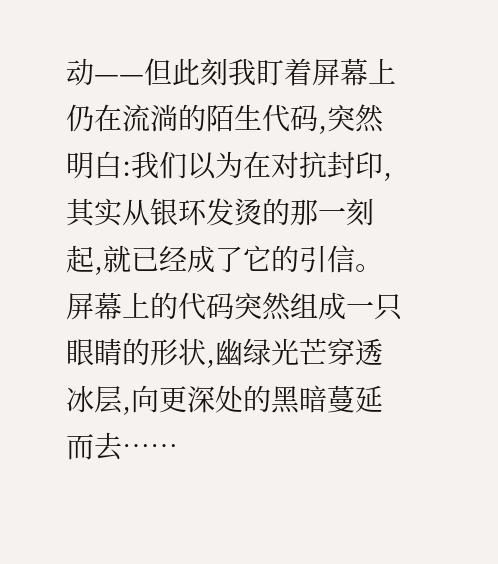动——但此刻我盯着屏幕上仍在流淌的陌生代码,突然明白:我们以为在对抗封印,其实从银环发烫的那一刻起,就已经成了它的引信。
屏幕上的代码突然组成一只眼睛的形状,幽绿光芒穿透冰层,向更深处的黑暗蔓延而去……